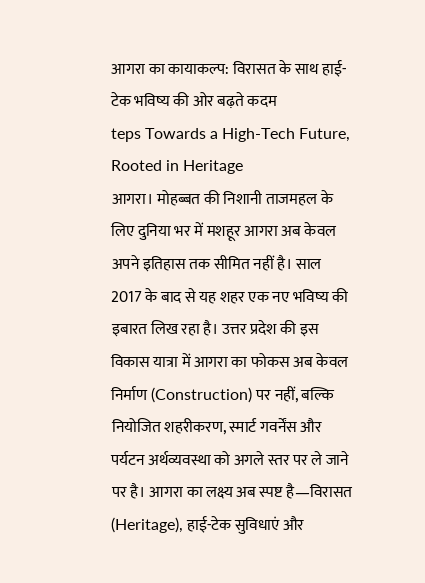आगरा का कायाकल्प: विरासत के साथ हाई-टेक भविष्य की ओर बढ़ते कदम
teps Towards a High-Tech Future, Rooted in Heritage
आगरा। मोहब्बत की निशानी ताजमहल के लिए दुनिया भर में मशहूर आगरा अब केवल अपने इतिहास तक सीमित नहीं है। साल 2017 के बाद से यह शहर एक नए भविष्य की इबारत लिख रहा है। उत्तर प्रदेश की इस विकास यात्रा में आगरा का फोकस अब केवल निर्माण (Construction) पर नहीं, बल्कि नियोजित शहरीकरण, स्मार्ट गवर्नेंस और पर्यटन अर्थव्यवस्था को अगले स्तर पर ले जाने पर है। आगरा का लक्ष्य अब स्पष्ट है—विरासत (Heritage), हाई-टेक सुविधाएं और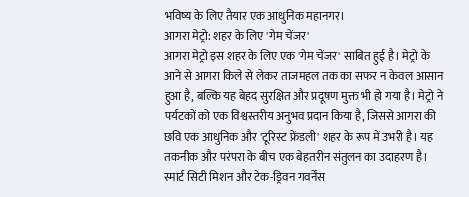भविष्य के लिए तैयार एक आधुनिक महानगर।
आगरा मेट्रो: शहर के लिए 'गेम चेंजर'
आगरा मेट्रो इस शहर के लिए एक 'गेम चेंजर' साबित हुई है। मेट्रो के आने से आगरा किले से लेकर ताजमहल तक का सफर न केवल आसान हुआ है, बल्कि यह बेहद सुरक्षित और प्रदूषण मुक्त भी हो गया है। मेट्रो ने पर्यटकों को एक विश्वस्तरीय अनुभव प्रदान किया है, जिससे आगरा की छवि एक आधुनिक और 'टूरिस्ट फ्रेंडली' शहर के रूप में उभरी है। यह तकनीक और परंपरा के बीच एक बेहतरीन संतुलन का उदाहरण है।
स्मार्ट सिटी मिशन और टेक-ड्रिवन गवर्नेंस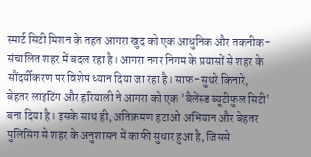स्मार्ट सिटी मिशन के तहत आगरा खुद को एक आधुनिक और तकनीक-संचालित शहर में बदल रहा है। आगरा नगर निगम के प्रयासों से शहर के सौंदर्यीकरण पर विशेष ध्यान दिया जा रहा है। साफ-सुथरे किनारे, बेहतर लाइटिंग और हरियाली ने आगरा को एक 'बैलेंस्ड ब्यूटीफुल सिटी' बना दिया है। इसके साथ ही, अतिक्रमण हटाओ अभियान और बेहतर पुलिसिंग से शहर के अनुशासन में काफी सुधार हुआ है, जिससे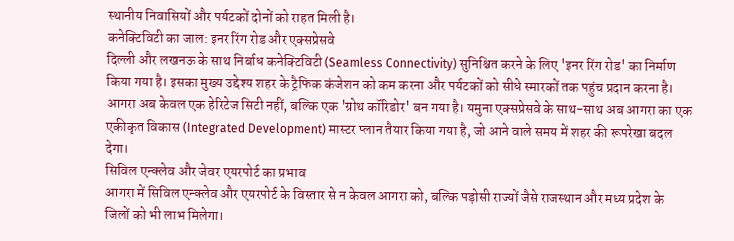स्थानीय निवासियों और पर्यटकों दोनों को राहत मिली है।
कनेक्टिविटी का जाल: इनर रिंग रोड और एक्सप्रेसवे
दिल्ली और लखनऊ के साथ निर्बाध कनेक्टिविटी (Seamless Connectivity) सुनिश्चित करने के लिए 'इनर रिंग रोड' का निर्माण किया गया है। इसका मुख्य उद्देश्य शहर के ट्रैफिक कंजेशन को कम करना और पर्यटकों को सीधे स्मारकों तक पहुंच प्रदान करना है। आगरा अब केवल एक हेरिटेज सिटी नहीं, बल्कि एक 'ग्रोथ कॉरिडोर' बन गया है। यमुना एक्सप्रेसवे के साथ-साथ अब आगरा का एक एकीकृत विकास (Integrated Development) मास्टर प्लान तैयार किया गया है, जो आने वाले समय में शहर की रूपरेखा बदल देगा।
सिविल एन्क्लेव और जेवर एयरपोर्ट का प्रभाव
आगरा में सिविल एन्क्लेव और एयरपोर्ट के विस्तार से न केवल आगरा को, बल्कि पड़ोसी राज्यों जैसे राजस्थान और मध्य प्रदेश के जिलों को भी लाभ मिलेगा।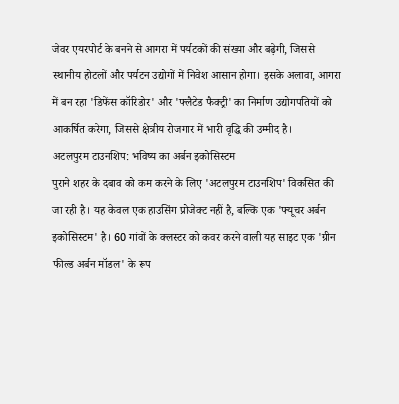जेवर एयरपोर्ट के बनने से आगरा में पर्यटकों की संख्या और बढ़ेगी, जिससे स्थानीय होटलों और पर्यटन उद्योगों में निवेश आसान होगा। इसके अलावा, आगरा में बन रहा 'डिफेंस कॉरिडोर' और 'फ्लैटेड फैक्ट्री' का निर्माण उद्योगपतियों को आकर्षित करेगा, जिससे क्षेत्रीय रोजगार में भारी वृद्धि की उम्मीद है।
अटलपुरम टाउनशिप: भविष्य का अर्बन इकोसिस्टम
पुराने शहर के दबाव को कम करने के लिए 'अटलपुरम टाउनशिप' विकसित की जा रही है। यह केवल एक हाउसिंग प्रोजेक्ट नहीं है, बल्कि एक 'फ्यूचर अर्बन इकोसिस्टम' है। 60 गांवों के क्लस्टर को कवर करने वाली यह साइट एक 'ग्रीन फील्ड अर्बन मॉडल' के रूप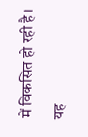में विकसित हो रही है। यह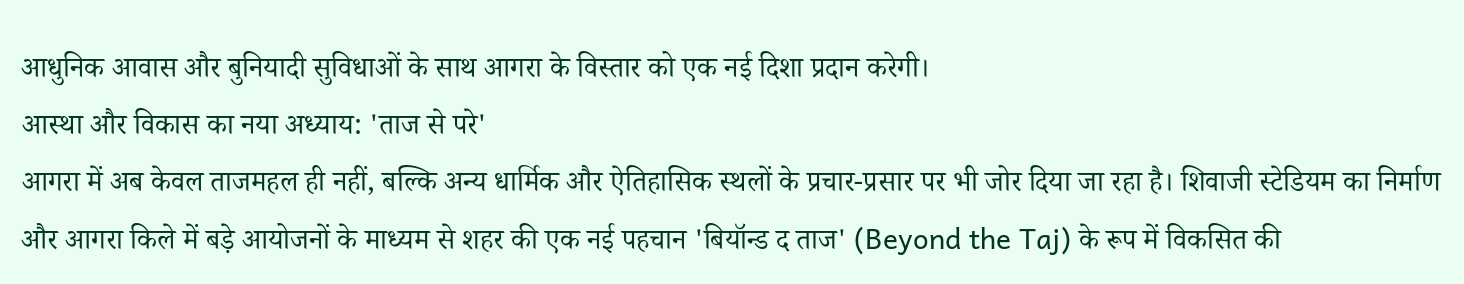आधुनिक आवास और बुनियादी सुविधाओं के साथ आगरा के विस्तार को एक नई दिशा प्रदान करेगी।
आस्था और विकास का नया अध्याय: 'ताज से परे'
आगरा में अब केवल ताजमहल ही नहीं, बल्कि अन्य धार्मिक और ऐतिहासिक स्थलों के प्रचार-प्रसार पर भी जोर दिया जा रहा है। शिवाजी स्टेडियम का निर्माण और आगरा किले में बड़े आयोजनों के माध्यम से शहर की एक नई पहचान 'बियॉन्ड द ताज' (Beyond the Taj) के रूप में विकसित की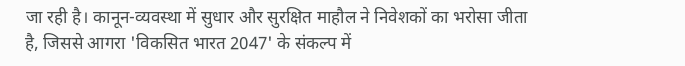जा रही है। कानून-व्यवस्था में सुधार और सुरक्षित माहौल ने निवेशकों का भरोसा जीता है, जिससे आगरा 'विकसित भारत 2047' के संकल्प में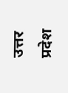उत्तर प्रदेश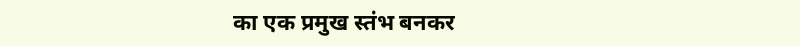का एक प्रमुख स्तंभ बनकर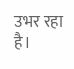उभर रहा है।